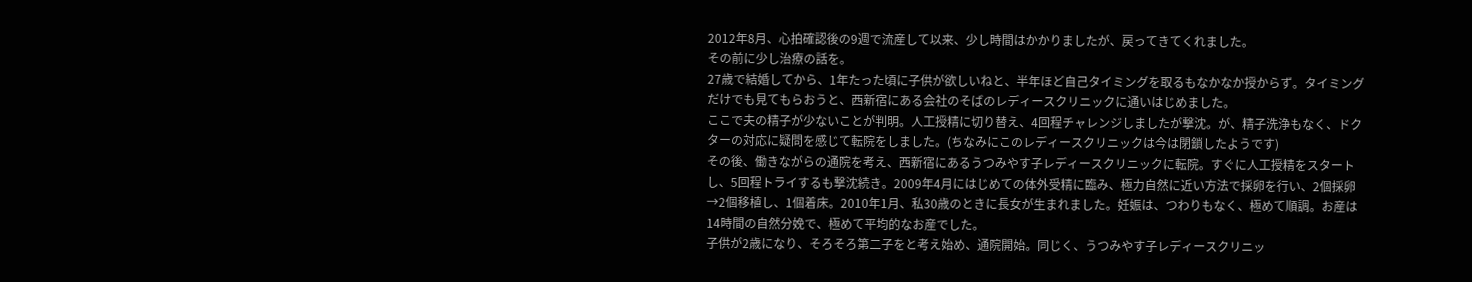2012年8月、心拍確認後の9週で流産して以来、少し時間はかかりましたが、戻ってきてくれました。
その前に少し治療の話を。
27歳で結婚してから、1年たった頃に子供が欲しいねと、半年ほど自己タイミングを取るもなかなか授からず。タイミングだけでも見てもらおうと、西新宿にある会社のそばのレディースクリニックに通いはじめました。
ここで夫の精子が少ないことが判明。人工授精に切り替え、4回程チャレンジしましたが撃沈。が、精子洗浄もなく、ドクターの対応に疑問を感じて転院をしました。(ちなみにこのレディースクリニックは今は閉鎖したようです)
その後、働きながらの通院を考え、西新宿にあるうつみやす子レディースクリニックに転院。すぐに人工授精をスタートし、5回程トライするも撃沈続き。2009年4月にはじめての体外受精に臨み、極力自然に近い方法で採卵を行い、2個採卵→2個移植し、1個着床。2010年1月、私30歳のときに長女が生まれました。妊娠は、つわりもなく、極めて順調。お産は14時間の自然分娩で、極めて平均的なお産でした。
子供が2歳になり、そろそろ第二子をと考え始め、通院開始。同じく、うつみやす子レディースクリニッ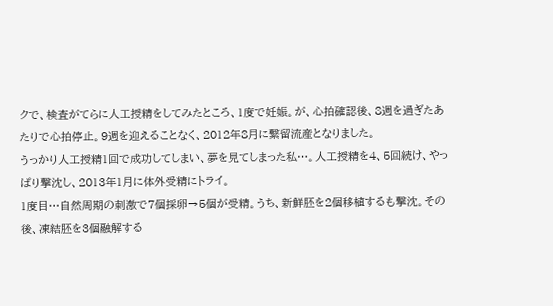クで、検査がてらに人工授精をしてみたところ、1度で妊娠。が、心拍確認後、8週を過ぎたあたりで心拍停止。9週を迎えることなく、2012年8月に繋留流産となりました。
うっかり人工授精1回で成功してしまい、夢を見てしまった私…。人工授精を4、5回続け、やっぱり撃沈し、2013年1月に体外受精にトライ。
1度目…自然周期の刺激で7個採卵→5個が受精。うち、新鮮胚を2個移植するも撃沈。その後、凍結胚を3個融解する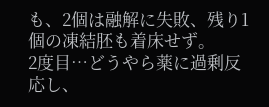も、2個は融解に失敗、残り1個の凍結胚も着床せず。
2度目…どうやら薬に過剰反応し、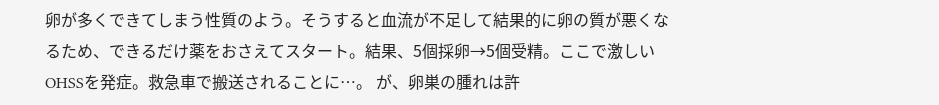卵が多くできてしまう性質のよう。そうすると血流が不足して結果的に卵の質が悪くなるため、できるだけ薬をおさえてスタート。結果、5個採卵→5個受精。ここで激しいOHSSを発症。救急車で搬送されることに…。 が、卵巣の腫れは許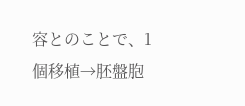容とのことで、1個移植→胚盤胞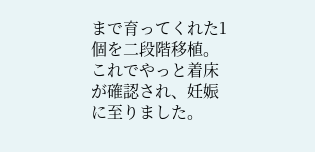まで育ってくれた1個を二段階移植。
これでやっと着床が確認され、妊娠に至りました。